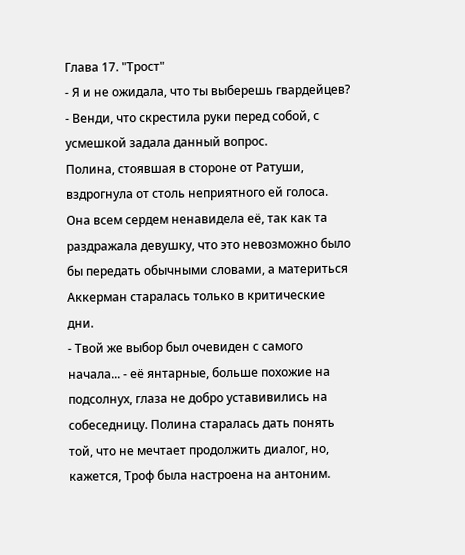Глава 17. "Трост"
- Я и не ожидала, что ты выберешь гвардейцев? - Венди, что скрестила руки перед собой, с усмешкой задала данный вопрос.
Полина, стоявшая в стороне от Ратуши, вздрогнула от столь неприятного ей голоса. Она всем сердем ненавидела её, так как та раздражала девушку, что это невозможно было бы передать обычными словами, а материться Аккерман старалась только в критические дни.
- Твой же выбор был очевиден с самого начала... - её янтарные, больше похожие на подсолнух, глаза не добро уставивились на собеседницу. Полина старалась дать понять той, что не мечтает продолжить диалог, но, кажется, Троф была настроена на антоним.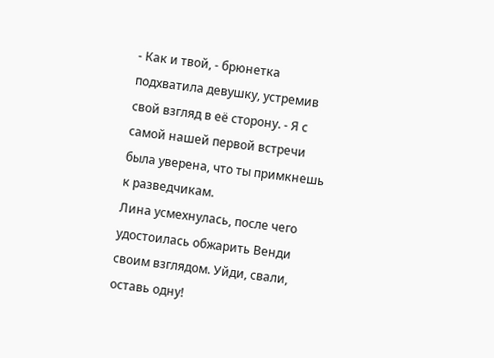- Как и твой, - брюнетка подхватила девушку, устремив свой взгляд в её сторону. - Я с самой нашей первой встречи была уверена, что ты примкнешь к разведчикам.
Лина усмехнулась, после чего удостоилась обжарить Венди своим взглядом. Уйди, свали, оставь одну!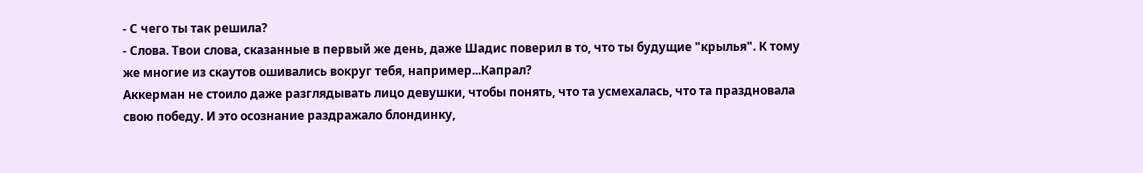- С чего ты так решила?
- Слова. Твои слова, сказанные в первый же день, даже Шадис поверил в то, что ты будущие "крылья". К тому же многие из скаутов ошивались вокруг тебя, например...Капрал?
Аккерман не стоило даже разглядывать лицо девушки, чтобы понять, что та усмехалась, что та праздновала свою победу. И это осознание раздражало блондинку,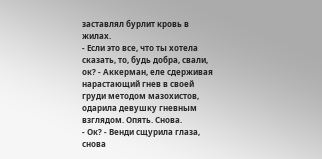заставлял бурлит кровь в жилах.
- Если это все, что ты хотела сказать, то, будь добра, свали, ок? - Аккерман, еле сдерживая нарастающий гнев в своей груди методом мазохистов, одарила девушку гневным взглядом. Опять. Снова.
- Ок? - Венди сщурила глаза, снова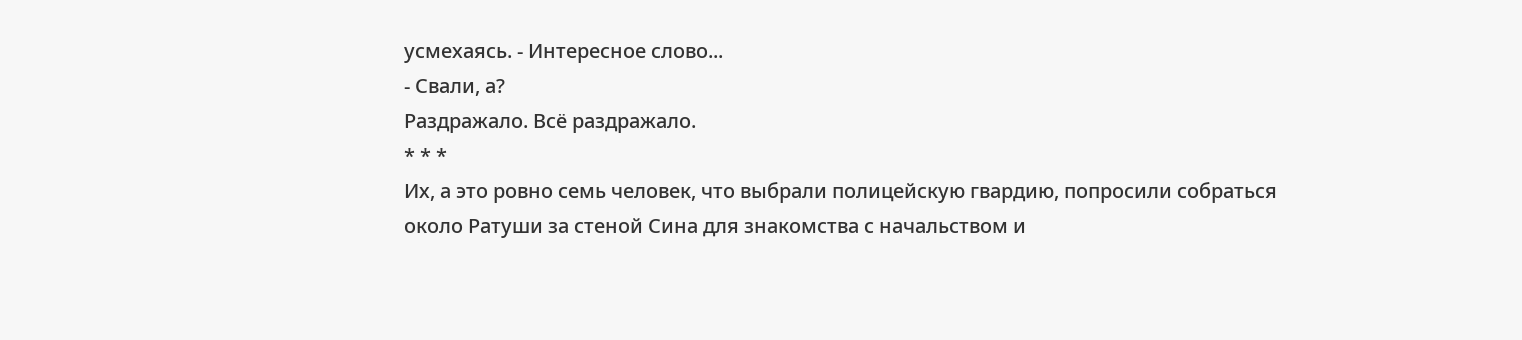усмехаясь. - Интересное слово...
- Свали, а?
Раздражало. Всё раздражало.
* * *
Их, а это ровно семь человек, что выбрали полицейскую гвардию, попросили собраться около Ратуши за стеной Сина для знакомства с начальством и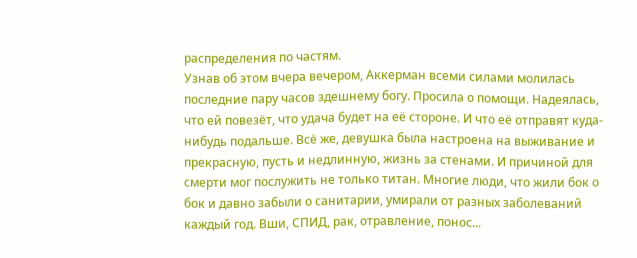распределения по частям.
Узнав об этом вчера вечером, Аккерман всеми силами молилась последние пару часов здешнему богу. Просила о помощи. Надеялась, что ей повезёт, что удача будет на её стороне. И что её отправят куда-нибудь подальше. Всё же, девушка была настроена на выживание и прекрасную, пусть и недлинную, жизнь за стенами. И причиной для смерти мог послужить не только титан. Многие люди, что жили бок о бок и давно забыли о санитарии, умирали от разных заболеваний каждый год. Вши, СПИД, рак, отравление, понос...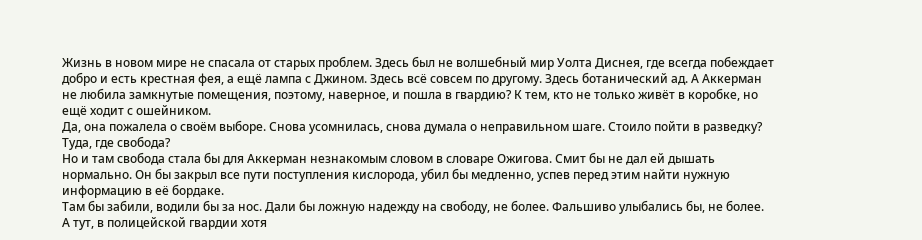Жизнь в новом мире не спасала от старых проблем. Здесь был не волшебный мир Уолта Диснея, где всегда побеждает добро и есть крестная фея, а ещё лампа с Джином. Здесь всё совсем по другому. Здесь ботанический ад. А Аккерман не любила замкнутые помещения, поэтому, наверное, и пошла в гвардию? К тем, кто не только живёт в коробке, но ещё ходит с ошейником.
Да, она пожалела о своём выборе. Снова усомнилась, снова думала о неправильном шаге. Стоило пойти в разведку? Туда, где свобода?
Но и там свобода стала бы для Аккерман незнакомым словом в словаре Ожигова. Смит бы не дал ей дышать нормально. Он бы закрыл все пути поступления кислорода, убил бы медленно, успев перед этим найти нужную информацию в её бордаке.
Там бы забили, водили бы за нос. Дали бы ложную надежду на свободу, не более. Фальшиво улыбались бы, не более.
А тут, в полицейской гвардии хотя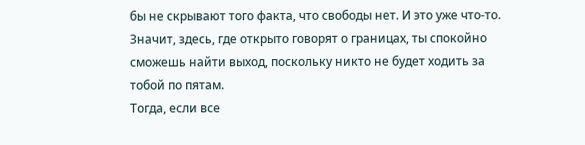бы не скрывают того факта, что свободы нет. И это уже что-то. Значит, здесь, где открыто говорят о границах, ты спокойно сможешь найти выход, поскольку никто не будет ходить за тобой по пятам.
Тогда, если все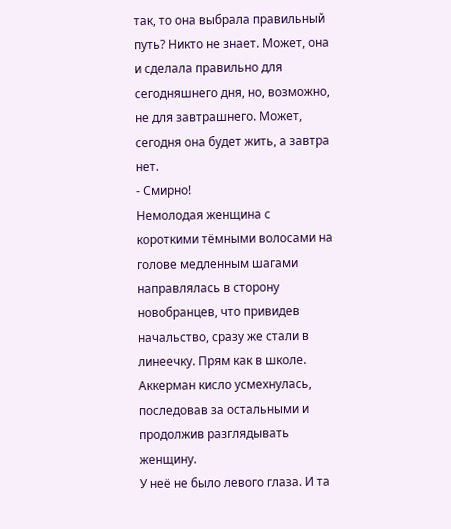так, то она выбрала правильный путь? Никто не знает. Может, она и сделала правильно для сегодняшнего дня, но, возможно, не для завтрашнего. Может, сегодня она будет жить, а завтра нет.
- Смирно!
Немолодая женщина с короткими тёмными волосами на голове медленным шагами направлялась в сторону новобранцев, что привидев начальство, сразу же стали в линеечку. Прям как в школе.
Аккерман кисло усмехнулась, последовав за остальными и продолжив разглядывать женщину.
У неё не было левого глаза. И та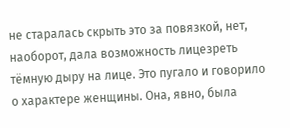не старалась скрыть это за повязкой, нет, наоборот, дала возможность лицезреть тёмную дыру на лице. Это пугало и говорило о характере женщины. Она, явно, была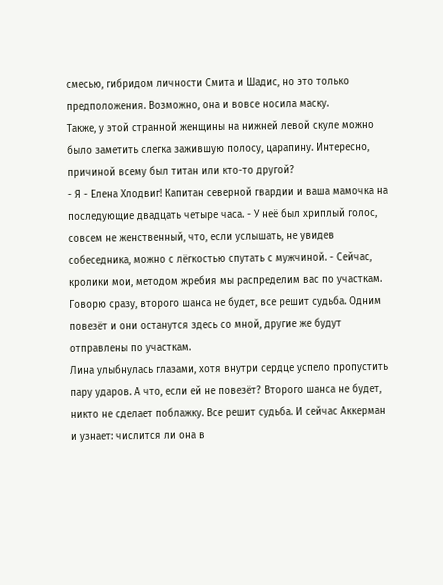смесью, гибридом личности Смита и Шадис, но это только предположения. Возможно, она и вовсе носила маску.
Также, у этой странной женщины на нижней левой скуле можно было заметить слегка зажившую полосу, царапину. Интересно, причиной всему был титан или кто-то другой?
- Я - Елена Хлодвиг! Капитан северной гвардии и ваша мамочка на последующие двадцать четыре часа. - У неё был хриплый голос, совсем не женственный, что, если услышать, не увидев собеседника, можно с лёгкостью спутать с мужчиной. - Сейчас, кролики мои, методом жребия мы распределим вас по участкам. Говорю сразу, второго шанса не будет, все решит судьба. Одним повезёт и они останутся здесь со мной, другие же будут отправлены по участкам.
Лина улыбнулась глазами, хотя внутри сердце успело пропустить пару ударов. А что, если ей не повезёт? Второго шанса не будет, никто не сделает поблажку. Все решит судьба. И сейчас Аккерман и узнает: числится ли она в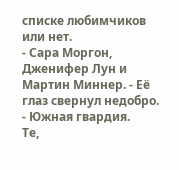списке любимчиков или нет.
- Сара Моргон, Дженифер Лун и Мартин Миннер. - Её глаз свернул недобро. - Южная гвардия.
Те,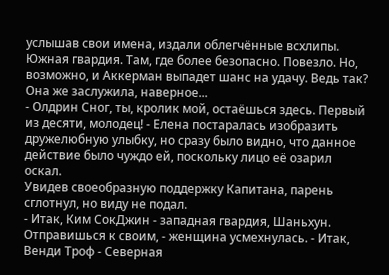услышав свои имена, издали облегчённые всхлипы.
Южная гвардия. Там, где более безопасно. Повезло. Но, возможно, и Аккерман выпадет шанс на удачу. Ведь так? Она же заслужила, наверное...
- Олдрин Сног, ты, кролик мой, остаёшься здесь. Первый из десяти, молодец! - Елена постаралась изобразить дружелюбную улыбку, но сразу было видно, что данное действие было чуждо ей, поскольку лицо её озарил оскал.
Увидев своеобразную поддержку Капитана, парень сглотнул, но виду не подал.
- Итак, Ким СокДжин - западная гвардия, Шаньхун. Отправишься к своим, - женщина усмехнулась. - Итак, Венди Троф - Северная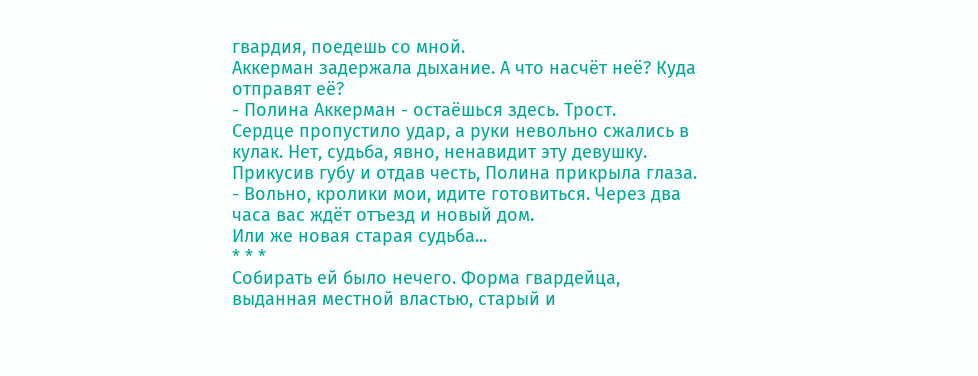гвардия, поедешь со мной.
Аккерман задержала дыхание. А что насчёт неё? Куда отправят её?
- Полина Аккерман - остаёшься здесь. Трост.
Сердце пропустило удар, а руки невольно сжались в кулак. Нет, судьба, явно, ненавидит эту девушку.
Прикусив губу и отдав честь, Полина прикрыла глаза.
- Вольно, кролики мои, идите готовиться. Через два часа вас ждёт отъезд и новый дом.
Или же новая старая судьба...
* * *
Собирать ей было нечего. Форма гвардейца, выданная местной властью, старый и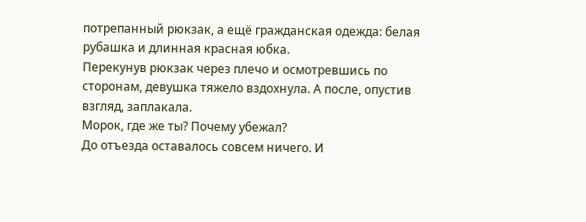потрепанный рюкзак, а ещё гражданская одежда: белая рубашка и длинная красная юбка.
Перекунув рюкзак через плечо и осмотревшись по сторонам, девушка тяжело вздохнула. А после, опустив взгляд, заплакала.
Морок, где же ты? Почему убежал?
До отъезда оставалось совсем ничего. И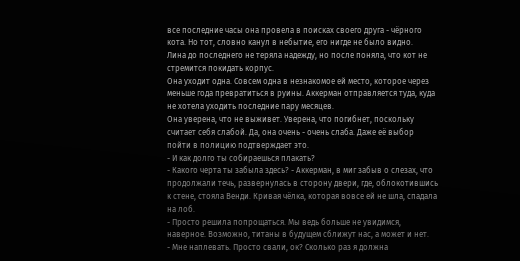все последние часы она провела в поисках своего друга - чёрного кота. Но тот, словно канул в небытие, его нигде не было видно.
Лина до последнего не теряла надежду, но после поняла, что кот не стремится покидать корпус.
Она уходит одна. Совсем одна в незнакомое ей место, которое через меньше года превратиться в руины. Аккерман отправляется туда, куда не хотела уходить последние пару месяцев.
Она уверена, что не выживет. Уверена, что погибнет, поскольку считает себя слабой. Да, она очень - очень слаба. Даже её выбор пойти в полицию подтверждает это.
- И как долго ты собираешься плакать?
- Какого черта ты забыла здесь? - Аккерман, в миг забыв о слезах, что продолжали течь, развернулась в сторону двери, где, облокотившись к стене, стояла Венди. Кривая чёлка, которая вовсе ей не шла, спадала на лоб.
- Просто решила попрощаться. Мы ведь больше не увидимся, наверное. Возможно, титаны в будущем сближут нас, а может и нет.
- Мне наплевать. Просто свали, ок? Сколько раз я должна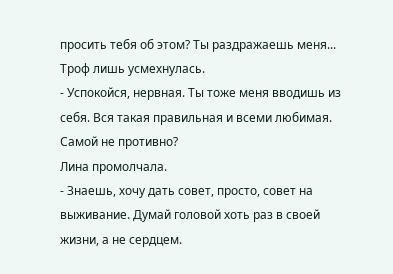просить тебя об этом? Ты раздражаешь меня...
Троф лишь усмехнулась.
- Успокойся, нервная. Ты тоже меня вводишь из себя. Вся такая правильная и всеми любимая. Самой не противно?
Лина промолчала.
- Знаешь, хочу дать совет, просто, совет на выживание. Думай головой хоть раз в своей жизни, а не сердцем.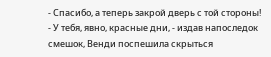- Спасибо, а теперь закрой дверь с той стороны!
- У тебя, явно, красные дни, - издав напоследок смешок, Венди поспешила скрыться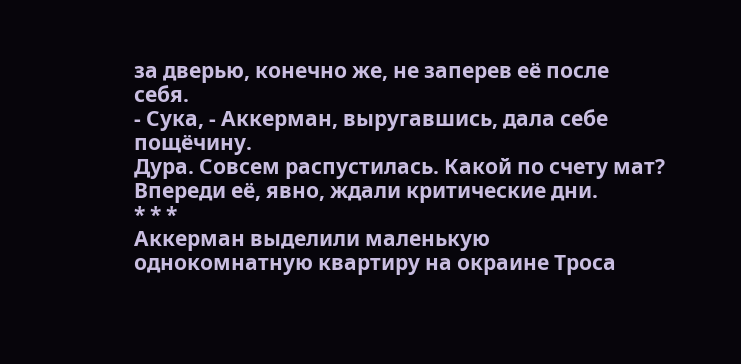за дверью, конечно же, не заперев её после себя.
- Сука, - Аккерман, выругавшись, дала себе пощёчину.
Дура. Совсем распустилась. Какой по счету мат?
Впереди её, явно, ждали критические дни.
* * *
Аккерман выделили маленькую однокомнатную квартиру на окраине Троса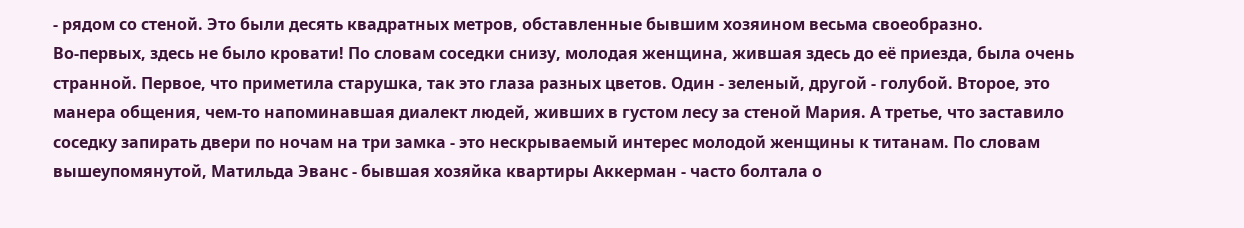- рядом со стеной. Это были десять квадратных метров, обставленные бывшим хозяином весьма своеобразно.
Во-первых, здесь не было кровати! По словам соседки снизу, молодая женщина, жившая здесь до её приезда, была очень странной. Первое, что приметила старушка, так это глаза разных цветов. Один - зеленый, другой - голубой. Второе, это манера общения, чем-то напоминавшая диалект людей, живших в густом лесу за стеной Мария. А третье, что заставило соседку запирать двери по ночам на три замка - это нескрываемый интерес молодой женщины к титанам. По словам вышеупомянутой, Матильда Эванс - бывшая хозяйка квартиры Аккерман - часто болтала о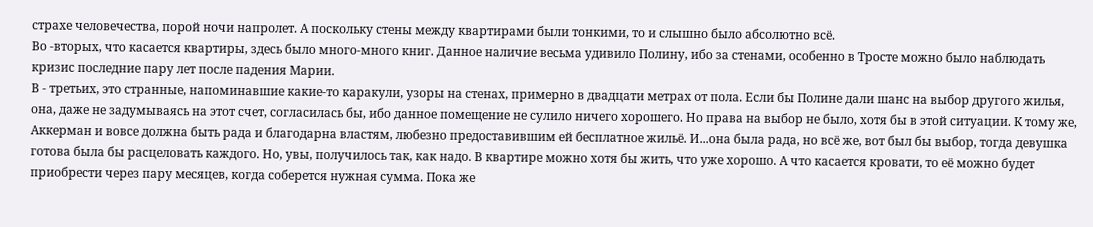страхе человечества, порой ночи напролет. А поскольку стены между квартирами были тонкими, то и слышно было абсолютно всё.
Во -вторых, что касается квартиры, здесь было много-много книг. Данное наличие весьма удивило Полину, ибо за стенами, особенно в Тросте можно было наблюдать кризис последние пару лет после падения Марии.
В - третьих, это странные, напоминавшие какие-то каракули, узоры на стенах, примерно в двадцати метрах от пола. Если бы Полине дали шанс на выбор другого жилья, она, даже не задумываясь на этот счет, согласилась бы, ибо данное помещение не сулило ничего хорошего. Но права на выбор не было, хотя бы в этой ситуации. К тому же, Аккерман и вовсе должна быть рада и благодарна властям, любезно предоставившим ей бесплатное жильё. И...она была рада, но всё же, вот был бы выбор, тогда девушка готова была бы расцеловать каждого. Но, увы, получилось так, как надо. В квартире можно хотя бы жить, что уже хорошо. А что касается кровати, то её можно будет приобрести через пару месяцев, когда соберется нужная сумма. Пока же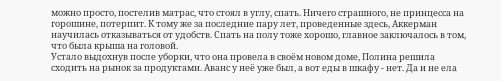можно просто, постелив матрас, что стоял в углу, спать. Ничего страшного, не принцесса на горошине, потерпит. К тому же за последние пару лет, проведенные здесь, Аккерман научилась отказываться от удобств. Спать на полу тоже хорошо, главное заключалось в том, что была крыша на головой.
Устало выдохнув после уборки, что она провела в своём новом доме, Полина решила сходить на рынок за продуктами. Аванс у неё уже был, а вот еды в шкафу - нет. Да и не ела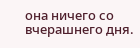она ничего со вчерашнего дня.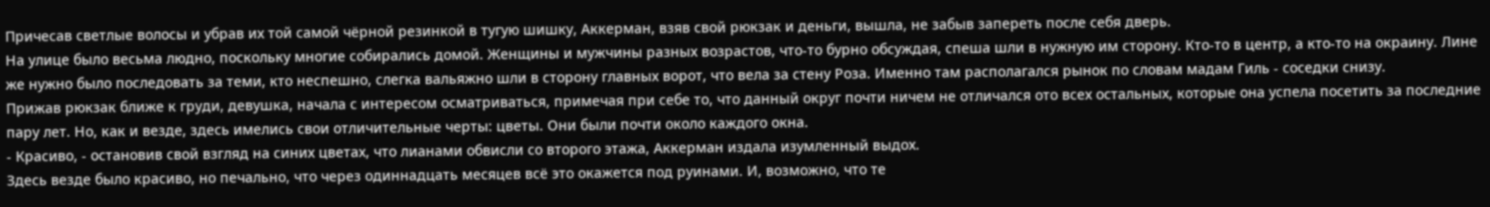Причесав светлые волосы и убрав их той самой чёрной резинкой в тугую шишку, Аккерман, взяв свой рюкзак и деньги, вышла, не забыв запереть после себя дверь.
На улице было весьма людно, поскольку многие собирались домой. Женщины и мужчины разных возрастов, что-то бурно обсуждая, спеша шли в нужную им сторону. Кто-то в центр, а кто-то на окраину. Лине же нужно было последовать за теми, кто неспешно, слегка вальяжно шли в сторону главных ворот, что вела за стену Роза. Именно там располагался рынок по словам мадам Гиль - соседки снизу.
Прижав рюкзак ближе к груди, девушка, начала с интересом осматриваться, примечая при себе то, что данный округ почти ничем не отличался ото всех остальных, которые она успела посетить за последние пару лет. Но, как и везде, здесь имелись свои отличительные черты: цветы. Они были почти около каждого окна.
- Красиво, - остановив свой взгляд на синих цветах, что лианами обвисли со второго этажа, Аккерман издала изумленный выдох.
Здесь везде было красиво, но печально, что через одиннадцать месяцев всё это окажется под руинами. И, возможно, что те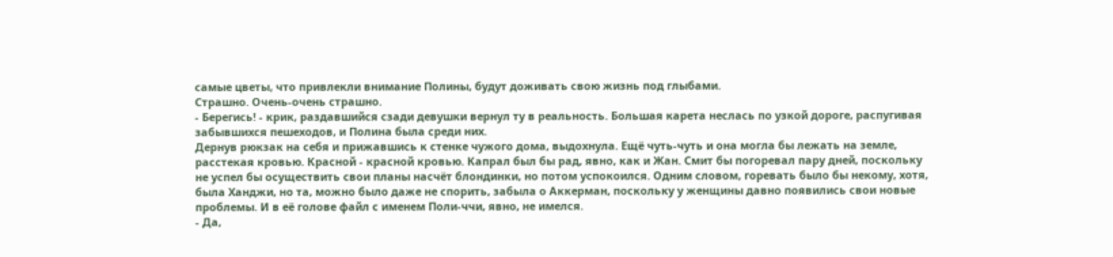самые цветы, что привлекли внимание Полины, будут доживать свою жизнь под глыбами.
Страшно. Очень-очень страшно.
- Берегись! - крик, раздавшийся сзади девушки вернул ту в реальность. Большая карета неслась по узкой дороге, распугивая забывшихся пешеходов, и Полина была среди них.
Дернув рюкзак на себя и прижавшись к стенке чужого дома, выдохнула. Ещё чуть-чуть и она могла бы лежать на земле, расстекая кровью. Красной - красной кровью. Капрал был бы рад, явно, как и Жан. Смит бы погоревал пару дней, поскольку не успел бы осуществить свои планы насчёт блондинки, но потом успокоился. Одним словом, горевать было бы некому, хотя, была Ханджи, но та, можно было даже не спорить, забыла о Аккерман, поскольку у женщины давно появились свои новые проблемы. И в её голове файл с именем Поли-ччи, явно, не имелся.
- Да,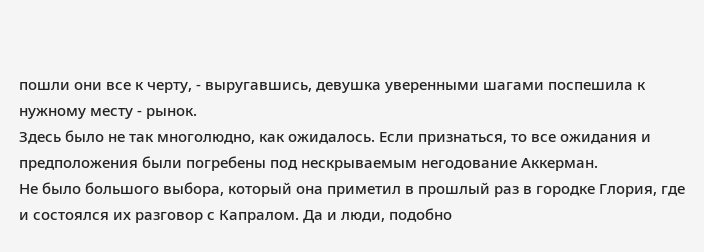пошли они все к черту, - выругавшись, девушка уверенными шагами поспешила к нужному месту - рынок.
Здесь было не так многолюдно, как ожидалось. Если признаться, то все ожидания и предположения были погребены под нескрываемым негодование Аккерман.
Не было большого выбора, который она приметил в прошлый раз в городке Глория, где и состоялся их разговор с Капралом. Да и люди, подобно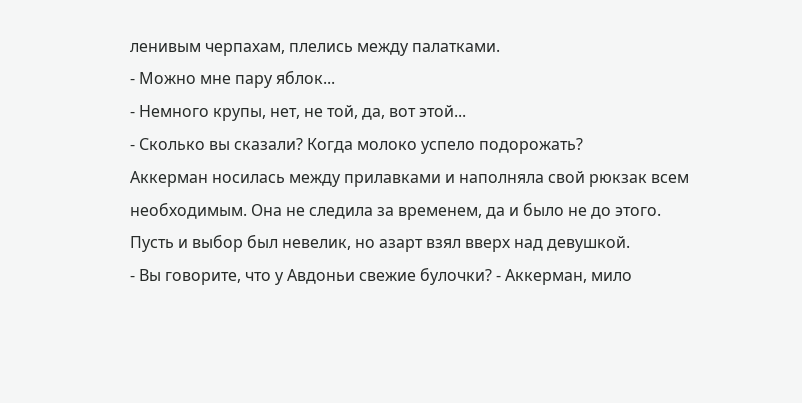ленивым черпахам, плелись между палатками.
- Можно мне пару яблок...
- Немного крупы, нет, не той, да, вот этой...
- Сколько вы сказали? Когда молоко успело подорожать?
Аккерман носилась между прилавками и наполняла свой рюкзак всем необходимым. Она не следила за временем, да и было не до этого. Пусть и выбор был невелик, но азарт взял вверх над девушкой.
- Вы говорите, что у Авдоньи свежие булочки? - Аккерман, мило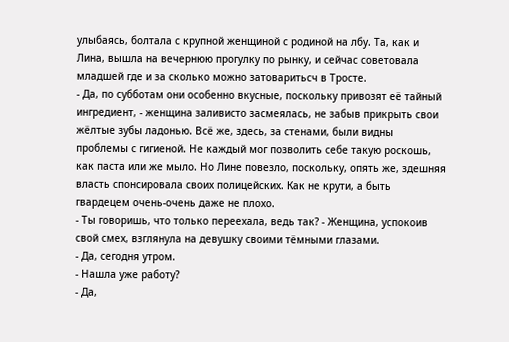улыбаясь, болтала с крупной женщиной с родиной на лбу. Та, как и Лина, вышла на вечернюю прогулку по рынку, и сейчас советовала младшей где и за сколько можно затоваритьсч в Тросте.
- Да, по субботам они особенно вкусные, поскольку привозят её тайный ингредиент, - женщина заливисто засмеялась, не забыв прикрыть свои жёлтые зубы ладонью. Всё же, здесь, за стенами, были видны проблемы с гигиеной. Не каждый мог позволить себе такую роскошь, как паста или же мыло. Но Лине повезло, поскольку, опять же, здешняя власть спонсировала своих полицейских. Как не крути, а быть гвардецем очень-очень даже не плохо.
- Ты говоришь, что только переехала, ведь так? - Женщина, успокоив свой смех, взглянула на девушку своими тёмными глазами.
- Да, сегодня утром.
- Нашла уже работу?
- Да,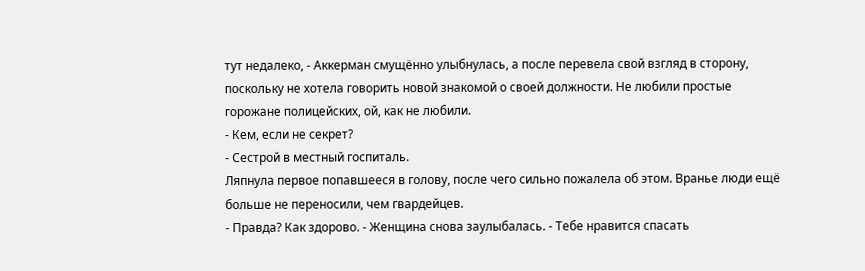тут недалеко, - Аккерман смущённо улыбнулась, а после перевела свой взгляд в сторону, поскольку не хотела говорить новой знакомой о своей должности. Не любили простые горожане полицейских, ой, как не любили.
- Кем, если не секрет?
- Сестрой в местный госпиталь.
Ляпнула первое попавшееся в голову, после чего сильно пожалела об этом. Вранье люди ещё больше не переносили, чем гвардейцев.
- Правда? Как здорово. - Женщина снова заулыбалась. - Тебе нравится спасать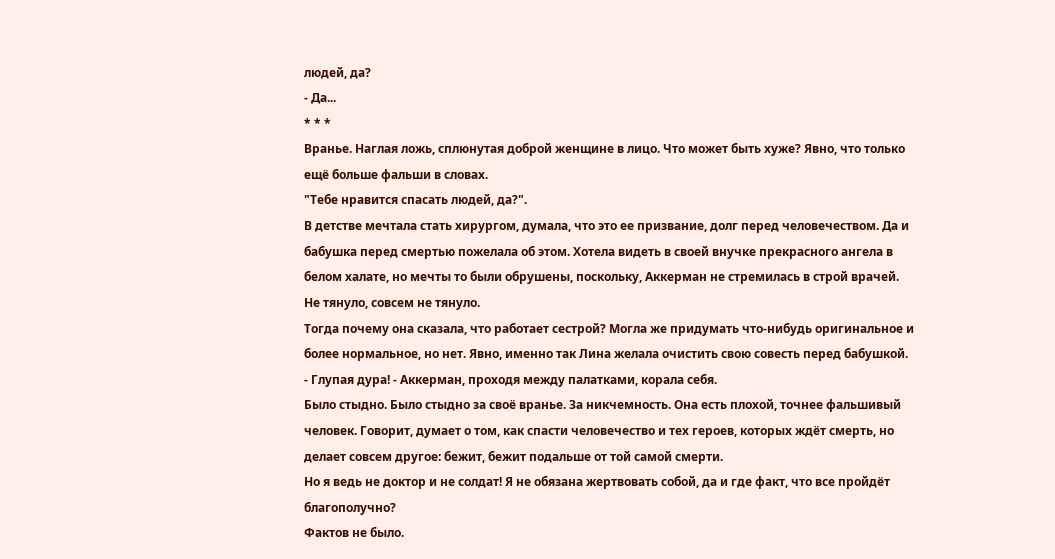людей, да?
- Да...
* * *
Вранье. Наглая ложь, сплюнутая доброй женщине в лицо. Что может быть хуже? Явно, что только ещё больше фальши в словах.
"Тебе нравится спасать людей, да?".
В детстве мечтала стать хирургом, думала, что это ее призвание, долг перед человечеством. Да и бабушка перед смертью пожелала об этом. Хотела видеть в своей внучке прекрасного ангела в белом халате, но мечты то были обрушены, поскольку, Аккерман не стремилась в строй врачей. Не тянуло, совсем не тянуло.
Тогда почему она сказала, что работает сестрой? Могла же придумать что-нибудь оригинальное и более нормальное, но нет. Явно, именно так Лина желала очистить свою совесть перед бабушкой.
- Глупая дура! - Аккерман, проходя между палатками, корала себя.
Было стыдно. Было стыдно за своё вранье. За никчемность. Она есть плохой, точнее фальшивый человек. Говорит, думает о том, как спасти человечество и тех героев, которых ждёт смерть, но делает совсем другое: бежит, бежит подальше от той самой смерти.
Но я ведь не доктор и не солдат! Я не обязана жертвовать собой, да и где факт, что все пройдёт благополучно?
Фактов не было.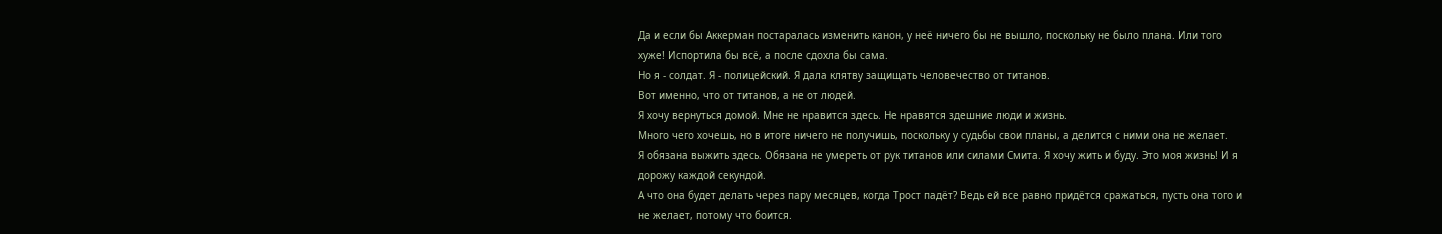Да и если бы Аккерман постаралась изменить канон, у неё ничего бы не вышло, поскольку не было плана. Или того хуже! Испортила бы всё, а после сдохла бы сама.
Но я - солдат. Я - полицейский. Я дала клятву защищать человечество от титанов.
Вот именно, что от титанов, а не от людей.
Я хочу вернуться домой. Мне не нравится здесь. Не нравятся здешние люди и жизнь.
Много чего хочешь, но в итоге ничего не получишь, поскольку у судьбы свои планы, а делится с ними она не желает.
Я обязана выжить здесь. Обязана не умереть от рук титанов или силами Смита. Я хочу жить и буду. Это моя жизнь! И я дорожу каждой секундой.
А что она будет делать через пару месяцев, когда Трост падёт? Ведь ей все равно придётся сражаться, пусть она того и не желает, потому что боится.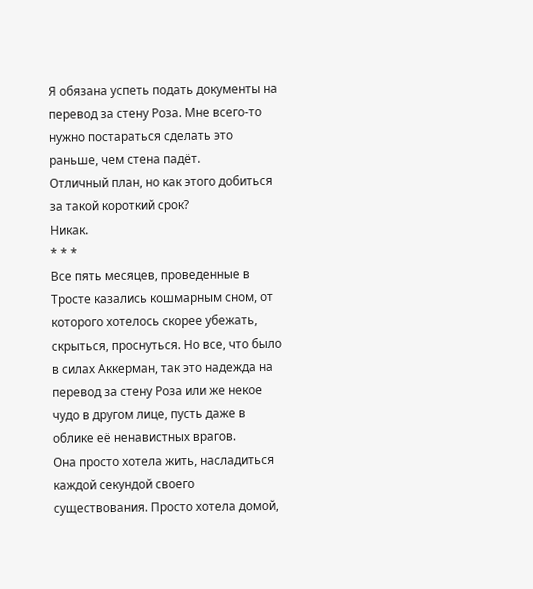Я обязана успеть подать документы на перевод за стену Роза. Мне всего-то нужно постараться сделать это раньше, чем стена падёт.
Отличный план, но как этого добиться за такой короткий срок?
Никак.
* * *
Все пять месяцев, проведенные в Тросте казались кошмарным сном, от которого хотелось скорее убежать, скрыться, проснуться. Но все, что было в силах Аккерман, так это надежда на перевод за стену Роза или же некое чудо в другом лице, пусть даже в облике её ненавистных врагов.
Она просто хотела жить, насладиться каждой секундой своего существования. Просто хотела домой,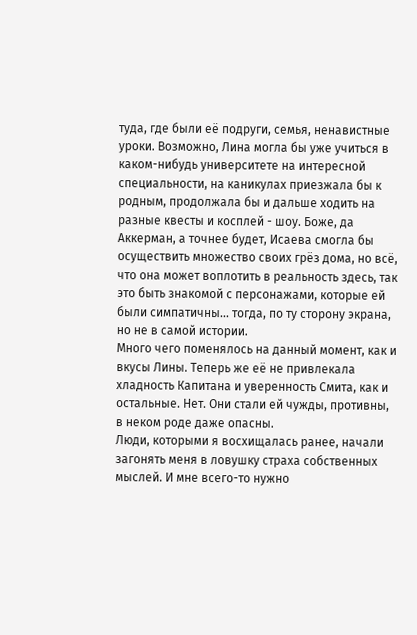туда, где были её подруги, семья, ненавистные уроки. Возможно, Лина могла бы уже учиться в каком-нибудь университете на интересной специальности, на каникулах приезжала бы к родным, продолжала бы и дальше ходить на разные квесты и косплей - шоу. Боже, да Аккерман, а точнее будет, Исаева смогла бы осуществить множество своих грёз дома, но всё, что она может воплотить в реальность здесь, так это быть знакомой с персонажами, которые ей были симпатичны... тогда, по ту сторону экрана, но не в самой истории.
Много чего поменялось на данный момент, как и вкусы Лины. Теперь же её не привлекала хладность Капитана и уверенность Смита, как и остальные. Нет. Они стали ей чужды, противны, в неком роде даже опасны.
Люди, которыми я восхищалась ранее, начали загонять меня в ловушку страха собственных мыслей. И мне всего-то нужно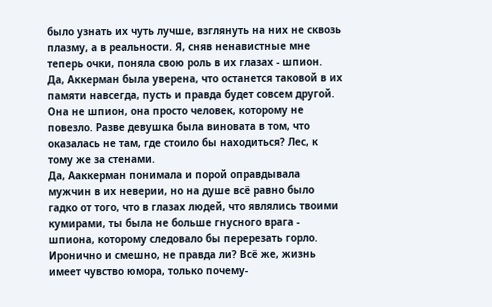было узнать их чуть лучше, взглянуть на них не сквозь плазму, а в реальности. Я, сняв ненавистные мне теперь очки, поняла свою роль в их глазах - шпион.
Да, Аккерман была уверена, что останется таковой в их памяти навсегда, пусть и правда будет совсем другой. Она не шпион, она просто человек, которому не повезло. Разве девушка была виновата в том, что оказалась не там, где стоило бы находиться? Лес, к тому же за стенами.
Да, Ааккерман понимала и порой оправдывала мужчин в их неверии, но на душе всё равно было гадко от того, что в глазах людей, что являлись твоими кумирами, ты была не больше гнусного врага - шпиона, которому следовало бы перерезать горло. Иронично и смешно, не правда ли? Всё же, жизнь имеет чувство юмора, только почему-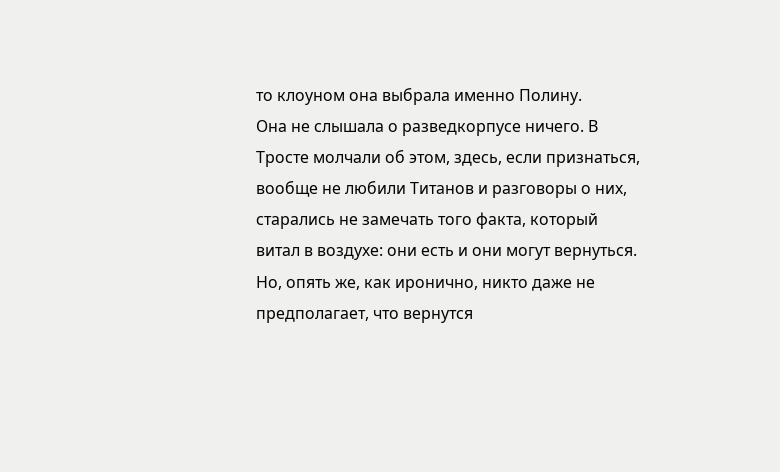то клоуном она выбрала именно Полину.
Она не слышала о разведкорпусе ничего. В Тросте молчали об этом, здесь, если признаться, вообще не любили Титанов и разговоры о них, старались не замечать того факта, который витал в воздухе: они есть и они могут вернуться. Но, опять же, как иронично, никто даже не предполагает, что вернутся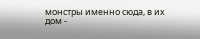монстры именно сюда, в их дом -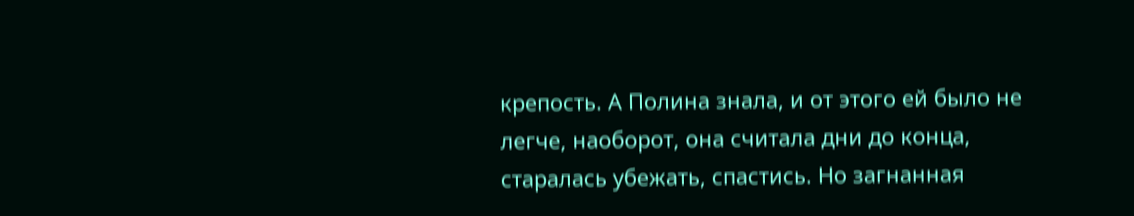крепость. А Полина знала, и от этого ей было не легче, наоборот, она считала дни до конца, старалась убежать, спастись. Но загнанная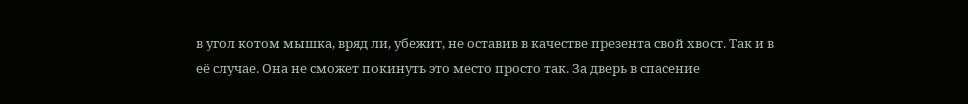в угол котом мышка, вряд ли, убежит, не оставив в качестве презента свой хвост. Так и в её случае. Она не сможет покинуть это место просто так. За дверь в спасение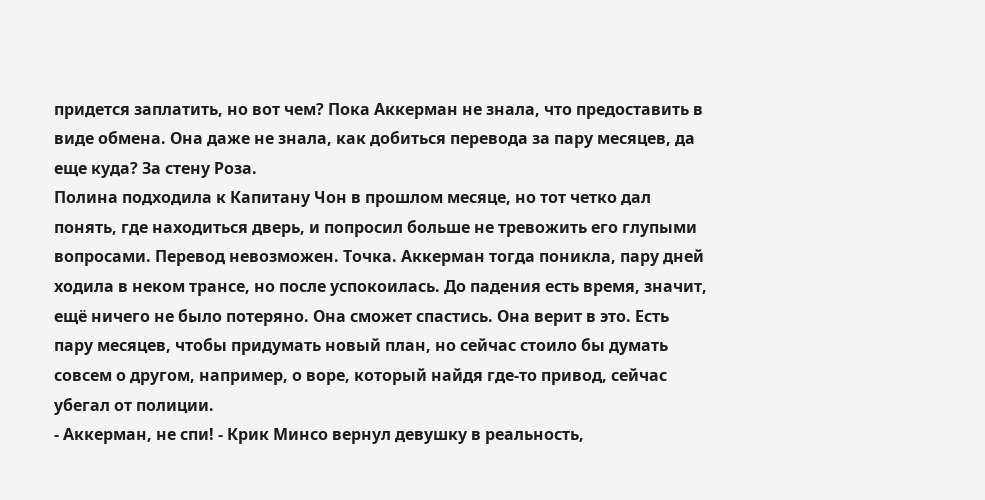придется заплатить, но вот чем? Пока Аккерман не знала, что предоставить в виде обмена. Она даже не знала, как добиться перевода за пару месяцев, да еще куда? За стену Роза.
Полина подходила к Капитану Чон в прошлом месяце, но тот четко дал понять, где находиться дверь, и попросил больше не тревожить его глупыми вопросами. Перевод невозможен. Точка. Аккерман тогда поникла, пару дней ходила в неком трансе, но после успокоилась. До падения есть время, значит, ещё ничего не было потеряно. Она сможет спастись. Она верит в это. Есть пару месяцев, чтобы придумать новый план, но сейчас стоило бы думать совсем о другом, например, о воре, который найдя где-то привод, сейчас убегал от полиции.
- Аккерман, не спи! - Крик Минсо вернул девушку в реальность,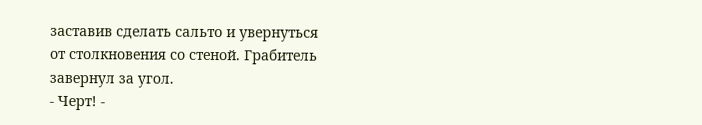заставив сделать сальто и увернуться от столкновения со стеной. Грабитель завернул за угол.
- Черт! -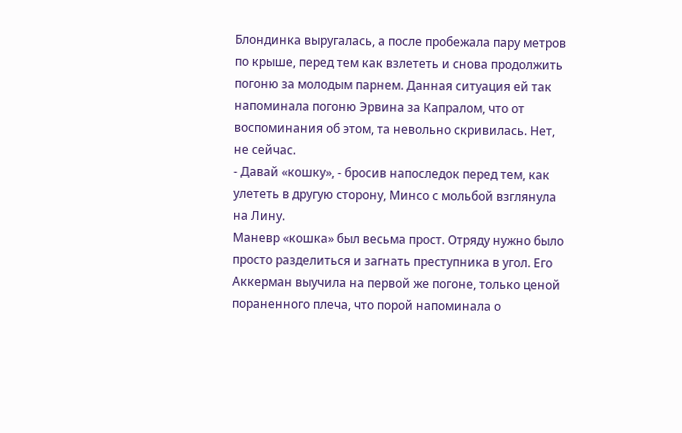Блондинка выругалась, а после пробежала пару метров по крыше, перед тем как взлететь и снова продолжить погоню за молодым парнем. Данная ситуация ей так напоминала погоню Эрвина за Капралом, что от воспоминания об этом, та невольно скривилась. Нет, не сейчас.
- Давай «кошку», - бросив напоследок перед тем, как улететь в другую сторону, Минсо с мольбой взглянула на Лину.
Маневр «кошка» был весьма прост. Отряду нужно было просто разделиться и загнать преступника в угол. Его Аккерман выучила на первой же погоне, только ценой пораненного плеча, что порой напоминала о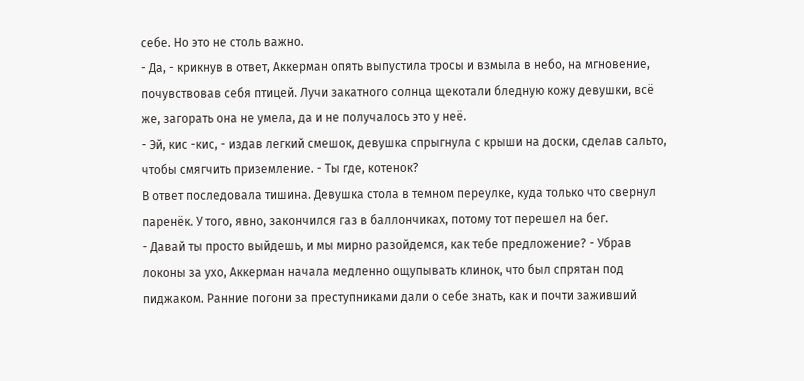себе. Но это не столь важно.
- Да, - крикнув в ответ, Аккерман опять выпустила тросы и взмыла в небо, на мгновение, почувствовав себя птицей. Лучи закатного солнца щекотали бледную кожу девушки, всё же, загорать она не умела, да и не получалось это у неё.
- Эй, кис -кис, - издав легкий смешок, девушка спрыгнула с крыши на доски, сделав сальто, чтобы смягчить приземление. - Ты где, котенок?
В ответ последовала тишина. Девушка стола в темном переулке, куда только что свернул паренёк. У того, явно, закончился газ в баллончиках, потому тот перешел на бег.
- Давай ты просто выйдешь, и мы мирно разойдемся, как тебе предложение? - Убрав локоны за ухо, Аккерман начала медленно ощупывать клинок, что был спрятан под пиджаком. Ранние погони за преступниками дали о себе знать, как и почти заживший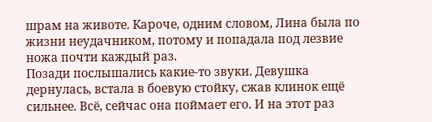шрам на животе. Кароче, одним словом, Лина была по жизни неудачником, потому и попадала под лезвие ножа почти каждый раз.
Позади послышались какие-то звуки. Девушка дернулась, встала в боевую стойку, сжав клинок ещё сильнее. Всё, сейчас она поймает его. И на этот раз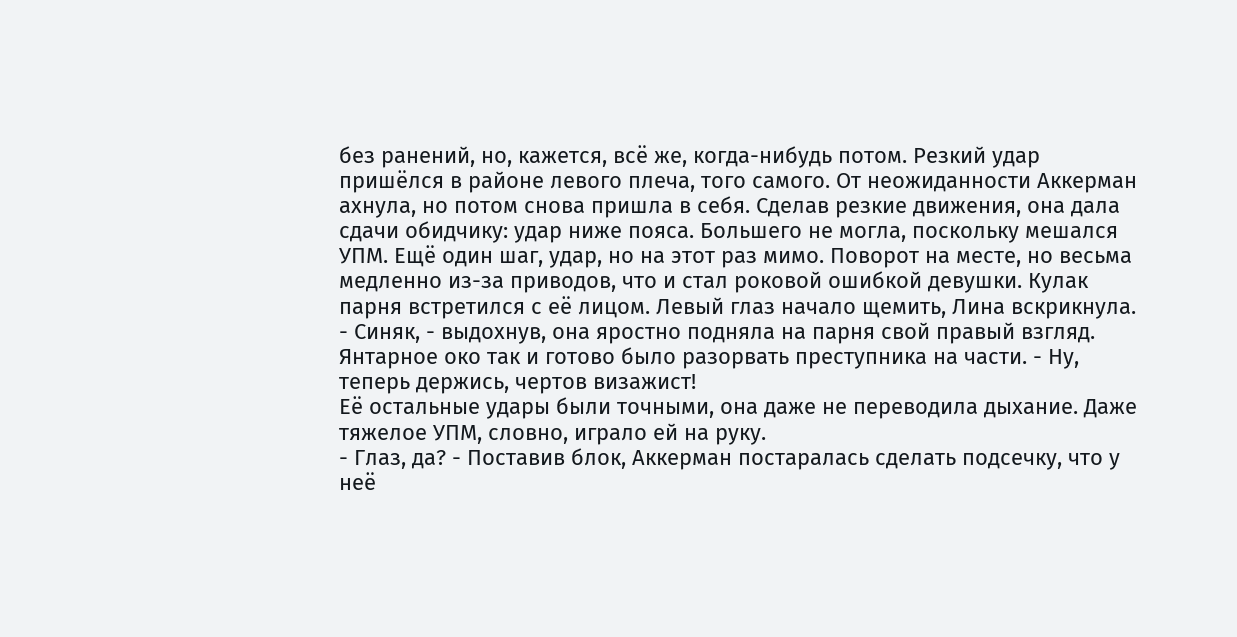без ранений, но, кажется, всё же, когда-нибудь потом. Резкий удар пришёлся в районе левого плеча, того самого. От неожиданности Аккерман ахнула, но потом снова пришла в себя. Сделав резкие движения, она дала сдачи обидчику: удар ниже пояса. Большего не могла, поскольку мешался УПМ. Ещё один шаг, удар, но на этот раз мимо. Поворот на месте, но весьма медленно из-за приводов, что и стал роковой ошибкой девушки. Кулак парня встретился с её лицом. Левый глаз начало щемить, Лина вскрикнула.
- Синяк, - выдохнув, она яростно подняла на парня свой правый взгляд. Янтарное око так и готово было разорвать преступника на части. - Ну, теперь держись, чертов визажист!
Её остальные удары были точными, она даже не переводила дыхание. Даже тяжелое УПМ, словно, играло ей на руку.
- Глаз, да? - Поставив блок, Аккерман постаралась сделать подсечку, что у неё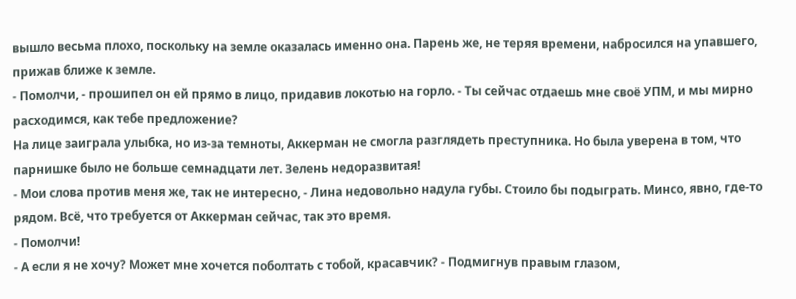вышло весьма плохо, поскольку на земле оказалась именно она. Парень же, не теряя времени, набросился на упавшего, прижав ближе к земле.
- Помолчи, - прошипел он ей прямо в лицо, придавив локотью на горло. - Ты сейчас отдаешь мне своё УПМ, и мы мирно расходимся, как тебе предложение?
На лице заиграла улыбка, но из-за темноты, Аккерман не смогла разглядеть преступника. Но была уверена в том, что парнишке было не больше семнадцати лет. Зелень недоразвитая!
- Мои слова против меня же, так не интересно, - Лина недовольно надула губы. Стоило бы подыграть. Минсо, явно, где-то рядом. Всё, что требуется от Аккерман сейчас, так это время.
- Помолчи!
- А если я не хочу? Может мне хочется поболтать с тобой, красавчик? - Подмигнув правым глазом,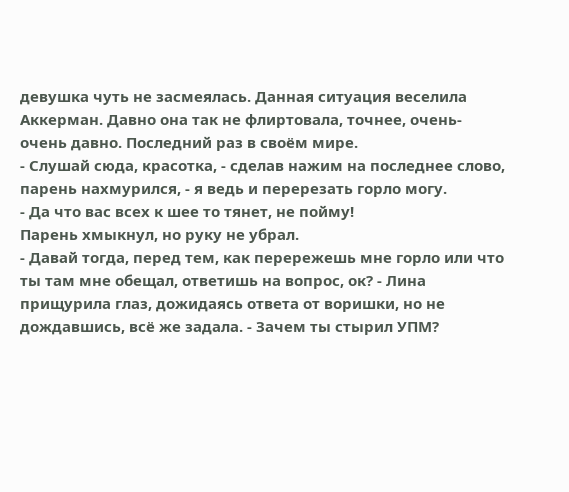девушка чуть не засмеялась. Данная ситуация веселила Аккерман. Давно она так не флиртовала, точнее, очень-очень давно. Последний раз в своём мире.
- Слушай сюда, красотка, - сделав нажим на последнее слово, парень нахмурился, - я ведь и перерезать горло могу.
- Да что вас всех к шее то тянет, не пойму!
Парень хмыкнул, но руку не убрал.
- Давай тогда, перед тем, как перережешь мне горло или что ты там мне обещал, ответишь на вопрос, ок? - Лина прищурила глаз, дожидаясь ответа от воришки, но не дождавшись, всё же задала. - Зачем ты стырил УПМ?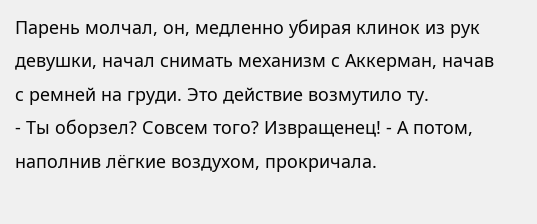Парень молчал, он, медленно убирая клинок из рук девушки, начал снимать механизм с Аккерман, начав с ремней на груди. Это действие возмутило ту.
- Ты оборзел? Совсем того? Извращенец! - А потом, наполнив лёгкие воздухом, прокричала.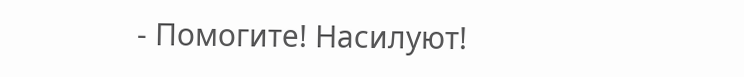- Помогите! Насилуют!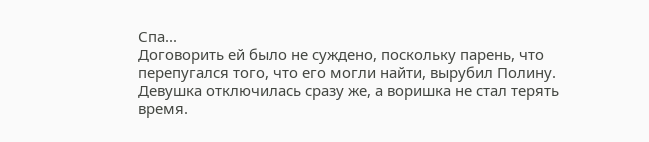Спа...
Договорить ей было не суждено, поскольку парень, что перепугался того, что его могли найти, вырубил Полину. Девушка отключилась сразу же, а воришка не стал терять время.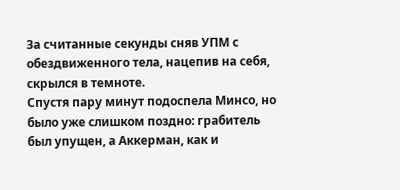За считанные секунды сняв УПМ с обездвиженного тела, нацепив на себя, скрылся в темноте.
Спустя пару минут подоспела Минсо, но было уже слишком поздно: грабитель был упущен, а Аккерман, как и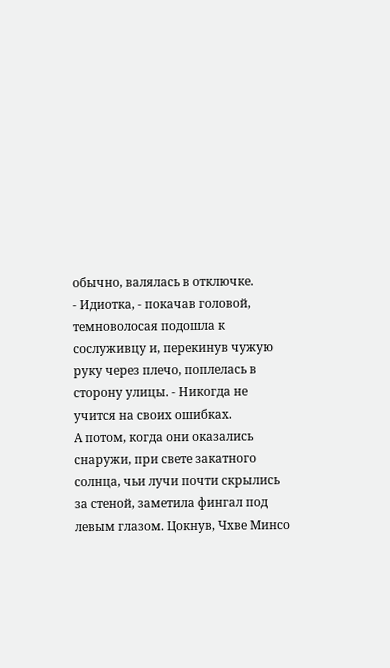обычно, валялась в отключке.
- Идиотка, - покачав головой, темноволосая подошла к сослуживцу и, перекинув чужую руку через плечо, поплелась в сторону улицы. - Никогда не учится на своих ошибках.
А потом, когда они оказались снаружи, при свете закатного солнца, чьи лучи почти скрылись за стеной, заметила фингал под левым глазом. Цокнув, Чхве Минсо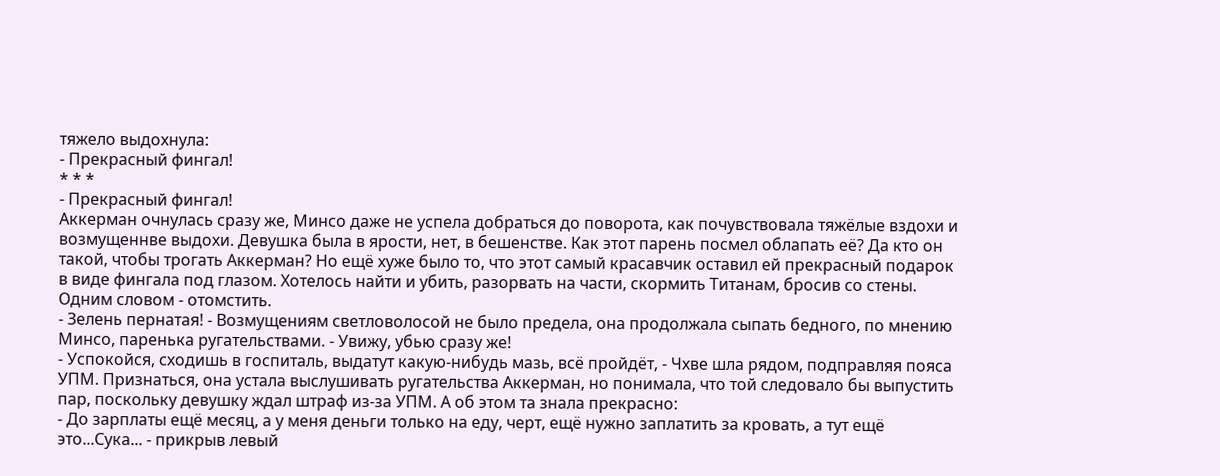тяжело выдохнула:
- Прекрасный фингал!
* * *
- Прекрасный фингал!
Аккерман очнулась сразу же, Минсо даже не успела добраться до поворота, как почувствовала тяжёлые вздохи и возмущеннве выдохи. Девушка была в ярости, нет, в бешенстве. Как этот парень посмел облапать её? Да кто он такой, чтобы трогать Аккерман? Но ещё хуже было то, что этот самый красавчик оставил ей прекрасный подарок в виде фингала под глазом. Хотелось найти и убить, разорвать на части, скормить Титанам, бросив со стены. Одним словом - отомстить.
- Зелень пернатая! - Возмущениям светловолосой не было предела, она продолжала сыпать бедного, по мнению Минсо, паренька ругательствами. - Увижу, убью сразу же!
- Успокойся, сходишь в госпиталь, выдатут какую-нибудь мазь, всё пройдёт, - Чхве шла рядом, подправляя пояса УПМ. Признаться, она устала выслушивать ругательства Аккерман, но понимала, что той следовало бы выпустить пар, поскольку девушку ждал штраф из-за УПМ. А об этом та знала прекрасно:
- До зарплаты ещё месяц, а у меня деньги только на еду, черт, ещё нужно заплатить за кровать, а тут ещё это...Сука... - прикрыв левый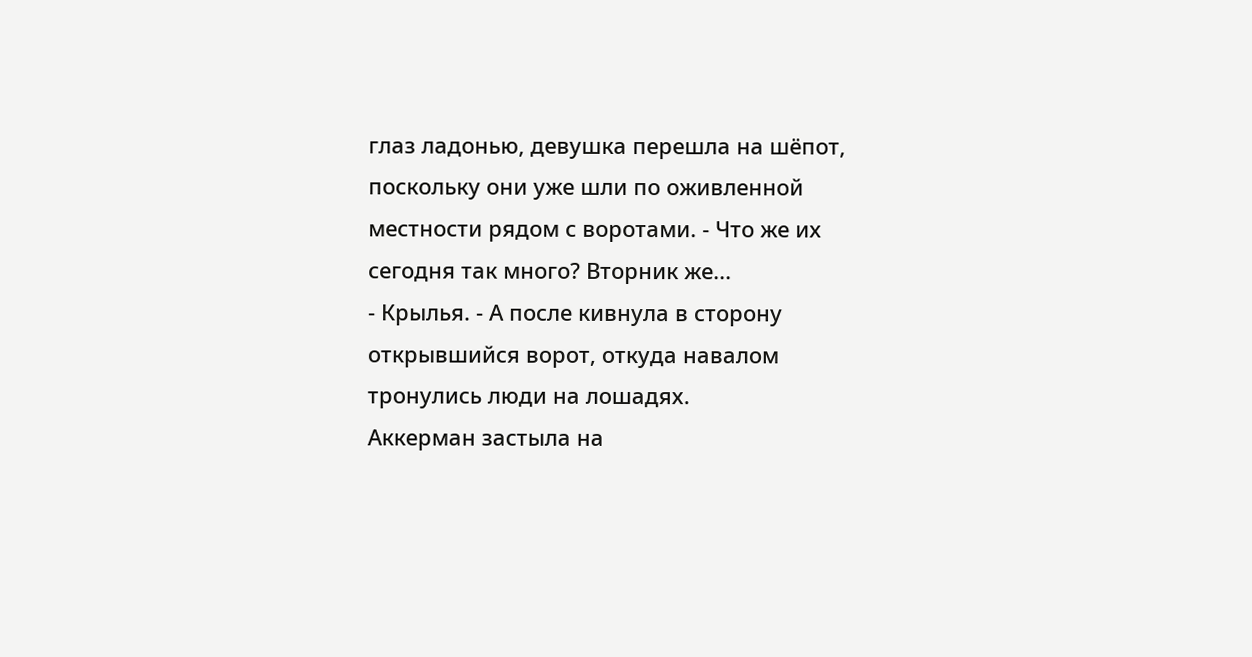глаз ладонью, девушка перешла на шёпот, поскольку они уже шли по оживленной местности рядом с воротами. - Что же их сегодня так много? Вторник же...
- Крылья. - А после кивнула в сторону открывшийся ворот, откуда навалом тронулись люди на лошадях.
Аккерман застыла на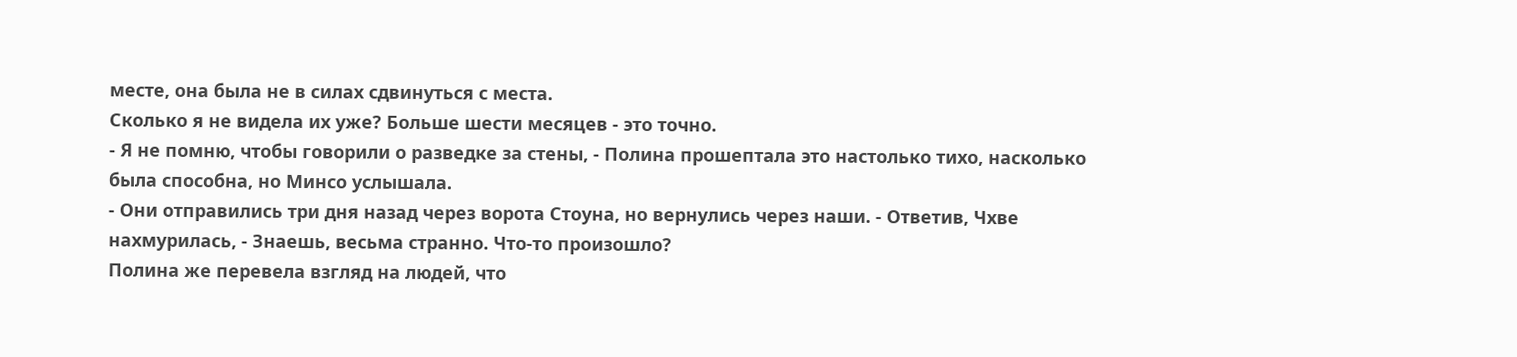месте, она была не в силах сдвинуться с места.
Сколько я не видела их уже? Больше шести месяцев - это точно.
- Я не помню, чтобы говорили о разведке за стены, - Полина прошептала это настолько тихо, насколько была способна, но Минсо услышала.
- Они отправились три дня назад через ворота Стоуна, но вернулись через наши. - Ответив, Чхве нахмурилась, - Знаешь, весьма странно. Что-то произошло?
Полина же перевела взгляд на людей, что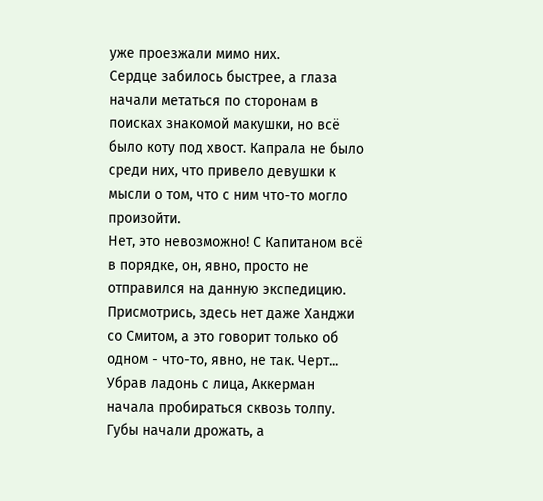уже проезжали мимо них.
Сердце забилось быстрее, а глаза начали метаться по сторонам в поисках знакомой макушки, но всё было коту под хвост. Капрала не было среди них, что привело девушки к мысли о том, что с ним что-то могло произойти.
Нет, это невозможно! С Капитаном всё в порядке, он, явно, просто не отправился на данную экспедицию. Присмотрись, здесь нет даже Ханджи со Смитом, а это говорит только об одном - что-то, явно, не так. Черт...
Убрав ладонь с лица, Аккерман начала пробираться сквозь толпу. Губы начали дрожать, а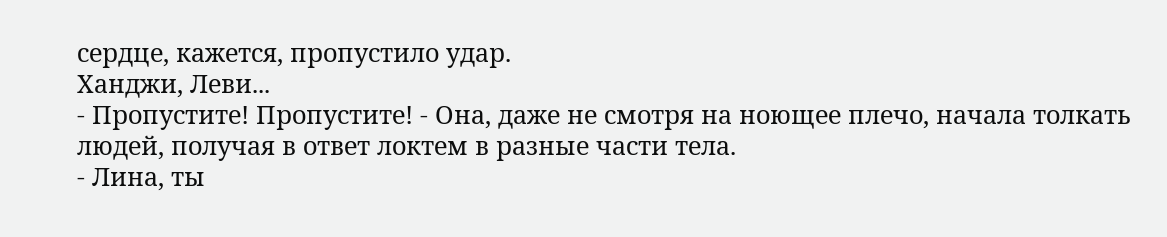сердце, кажется, пропустило удар.
Ханджи, Леви...
- Пропустите! Пропустите! - Она, даже не смотря на ноющее плечо, начала толкать людей, получая в ответ локтем в разные части тела.
- Лина, ты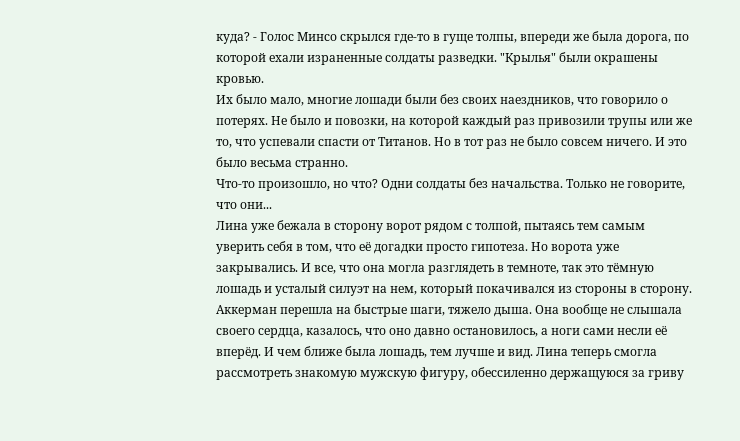куда? - Голос Минсо скрылся где-то в гуще толпы, впереди же была дорога, по которой ехали израненные солдаты разведки. "Крылья" были окрашены кровью.
Их было мало, многие лошади были без своих наездников, что говорило о потерях. Не было и повозки, на которой каждый раз привозили трупы или же то, что успевали спасти от Титанов. Но в тот раз не было совсем ничего. И это было весьма странно.
Что-то произошло, но что? Одни солдаты без начальства. Только не говорите, что они...
Лина уже бежала в сторону ворот рядом с толпой, пытаясь тем самым уверить себя в том, что её догадки просто гипотеза. Но ворота уже закрывались. И все, что она могла разглядеть в темноте, так это тёмную лошадь и усталый силуэт на нем, который покачивался из стороны в сторону.
Аккерман перешла на быстрые шаги, тяжело дыша. Она вообще не слышала своего сердца, казалось, что оно давно остановилось, а ноги сами несли её вперёд. И чем ближе была лошадь, тем лучше и вид. Лина теперь смогла рассмотреть знакомую мужскую фигуру, обессиленно держащуюся за гриву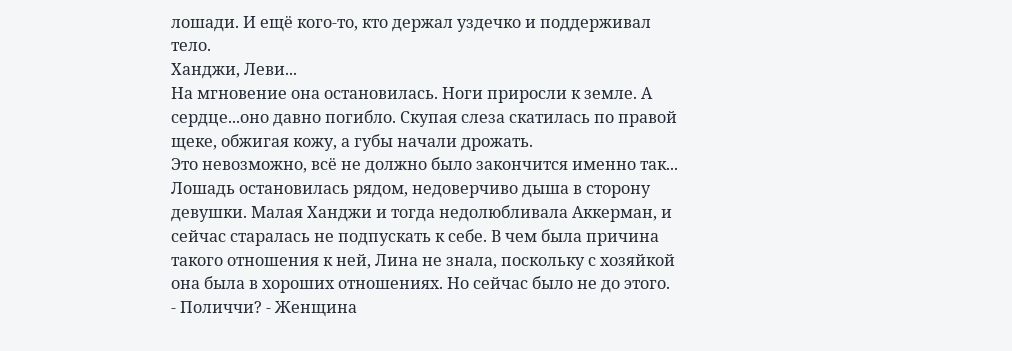лошади. И ещё кого-то, кто держал уздечко и поддерживал тело.
Ханджи, Леви...
На мгновение она остановилась. Ноги приросли к земле. А сердце...оно давно погибло. Скупая слеза скатилась по правой щеке, обжигая кожу, а губы начали дрожать.
Это невозможно, всё не должно было закончится именно так...
Лошадь остановилась рядом, недоверчиво дыша в сторону девушки. Малая Ханджи и тогда недолюбливала Аккерман, и сейчас старалась не подпускать к себе. В чем была причина такого отношения к ней, Лина не знала, поскольку с хозяйкой она была в хороших отношениях. Но сейчас было не до этого.
- Поличчи? - Женщина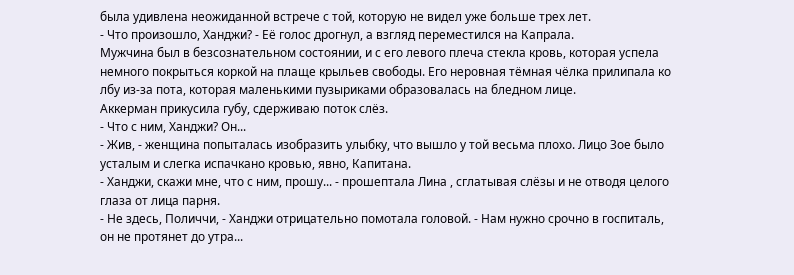была удивлена неожиданной встрече с той, которую не видел уже больше трех лет.
- Что произошло, Ханджи? - Её голос дрогнул, а взгляд переместился на Капрала.
Мужчина был в безсознательном состоянии, и с его левого плеча стекла кровь, которая успела немного покрыться коркой на плаще крыльев свободы. Его неровная тёмная чёлка прилипала ко лбу из-за пота, которая маленькими пузыриками образовалась на бледном лице.
Аккерман прикусила губу, сдерживаю поток слёз.
- Что с ним, Ханджи? Он...
- Жив, - женщина попыталась изобразить улыбку, что вышло у той весьма плохо. Лицо Зое было усталым и слегка испачкано кровью, явно, Капитана.
- Ханджи, скажи мне, что с ним, прошу... - прошептала Лина , сглатывая слёзы и не отводя целого глаза от лица парня.
- Не здесь, Поличчи, - Ханджи отрицательно помотала головой. - Нам нужно срочно в госпиталь, он не протянет до утра...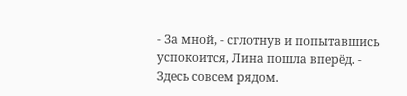- За мной, - сглотнув и попытавшись успокоится, Лина пошла вперёд. - Здесь совсем рядом.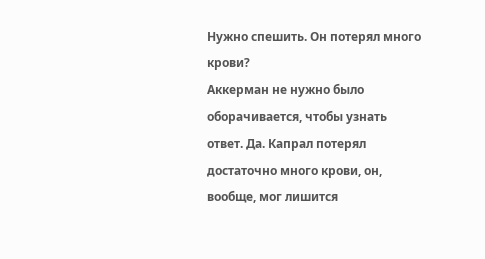Нужно спешить. Он потерял много крови?
Аккерман не нужно было оборачивается, чтобы узнать ответ. Да. Капрал потерял достаточно много крови, он, вообще, мог лишится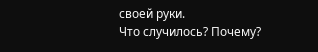своей руки.
Что случилось? Почему?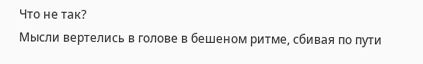Что не так?
Мысли вертелись в голове в бешеном ритме, сбивая по пути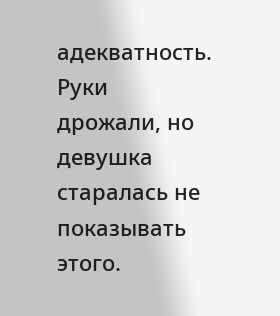адекватность. Руки дрожали, но девушка старалась не показывать этого.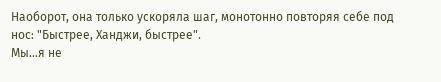Наоборот, она только ускоряла шаг, монотонно повторяя себе под нос: "Быстрее, Ханджи, быстрее".
Мы...я не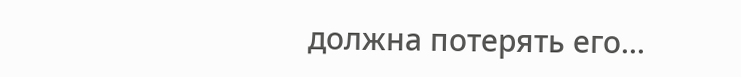должна потерять его...